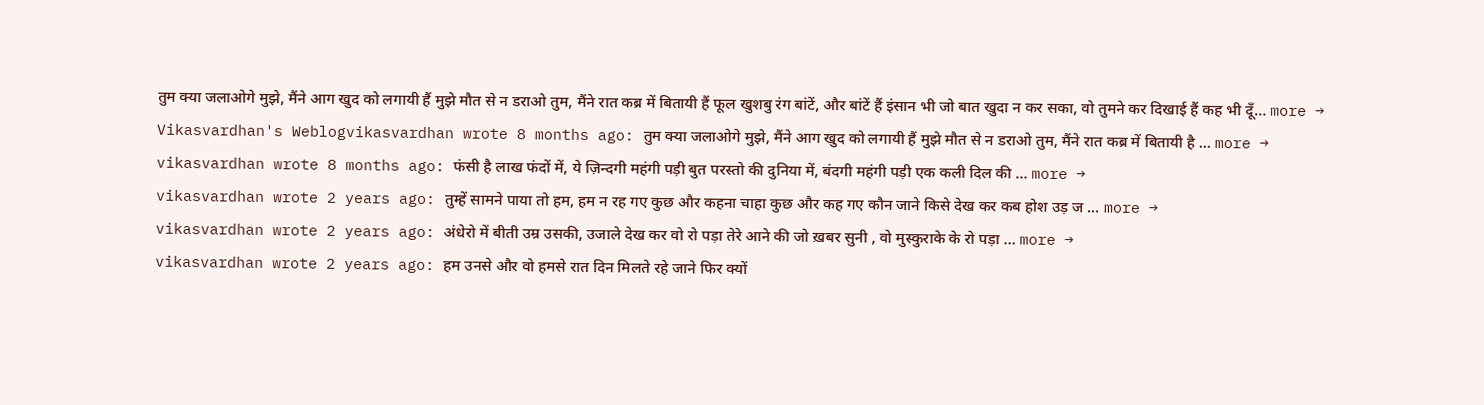तुम क्या जलाओगे मुझे, मैंने आग खुद को लगायी हैं मुझे मौत से न डराओ तुम, मैंने रात कब्र में बितायी हैं फूल खुशबु रंग बांटें, और बांटें हैं इंसान भी जो बात खुदा न कर सका, वो तुमने कर दिखाई हैं कह भी दूँ… more →
Vikasvardhan's Weblogvikasvardhan wrote 8 months ago: तुम क्या जलाओगे मुझे, मैंने आग खुद को लगायी हैं मुझे मौत से न डराओ तुम, मैंने रात कब्र में बितायी है … more →
vikasvardhan wrote 8 months ago: फंसी है लाख फंदों में, ये ज़िन्दगी महंगी पड़ी बुत परस्तो की दुनिया में, बंदगी महंगी पड़ी एक कली दिल की … more →
vikasvardhan wrote 2 years ago: तुम्हें सामने पाया तो हम, हम न रह गए कुछ और कहना चाहा कुछ और कह गए कौन जाने किसे देख कर कब होश उड़ ज … more →
vikasvardhan wrote 2 years ago: अंधेरो में बीती उम्र उसकी, उजाले देख कर वो रो पड़ा तेरे आने की जो ख़बर सुनी , वो मुस्कुराके के रो पड़ा … more →
vikasvardhan wrote 2 years ago: हम उनसे और वो हमसे रात दिन मिलते रहे जाने फिर क्यों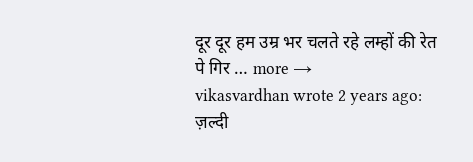दूर दूर हम उम्र भर चलते रहे लम्हों की रेत पे गिर … more →
vikasvardhan wrote 2 years ago: ज़ल्दी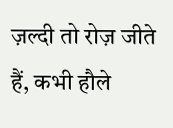ज़ल्दी तो रोज़ जीते हैं, कभी हौले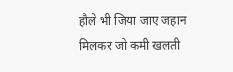हौले भी जिया जाए जहान मिलकर जो कमी खलती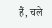हैं, चले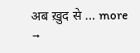अब ख़ुद से … more →